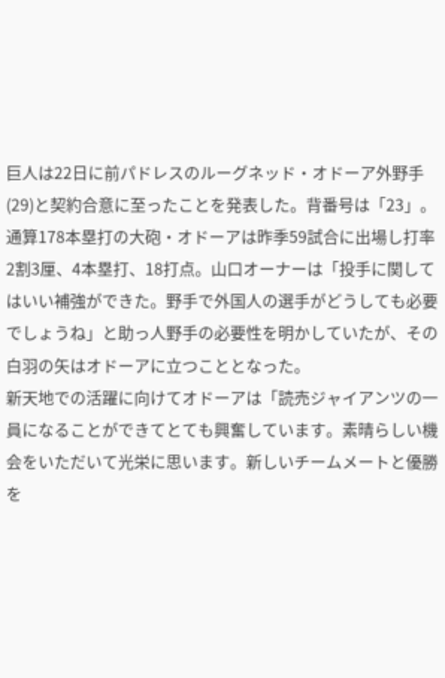巨人は22日に前パドレスのルーグネッド・オドーア外野手(29)と契約合意に至ったことを発表した。背番号は「23」。
通算178本塁打の大砲・オドーアは昨季59試合に出場し打率2割3厘、4本塁打、18打点。山口オーナーは「投手に関してはいい補強ができた。野手で外国人の選手がどうしても必要でしょうね」と助っ人野手の必要性を明かしていたが、その白羽の矢はオドーアに立つこととなった。
新天地での活躍に向けてオドーアは「読売ジャイアンツの一員になることができてとても興奮しています。素晴らしい機会をいただいて光栄に思います。新しいチームメートと優勝を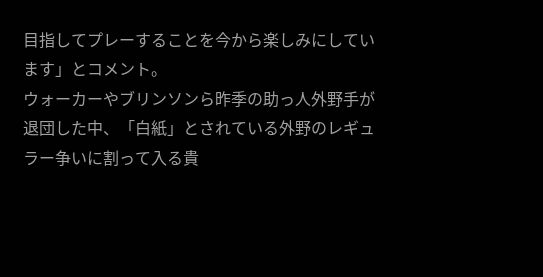目指してプレーすることを今から楽しみにしています」とコメント。
ウォーカーやブリンソンら昨季の助っ人外野手が退団した中、「白紙」とされている外野のレギュラー争いに割って入る貴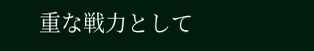重な戦力として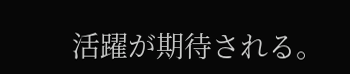活躍が期待される。